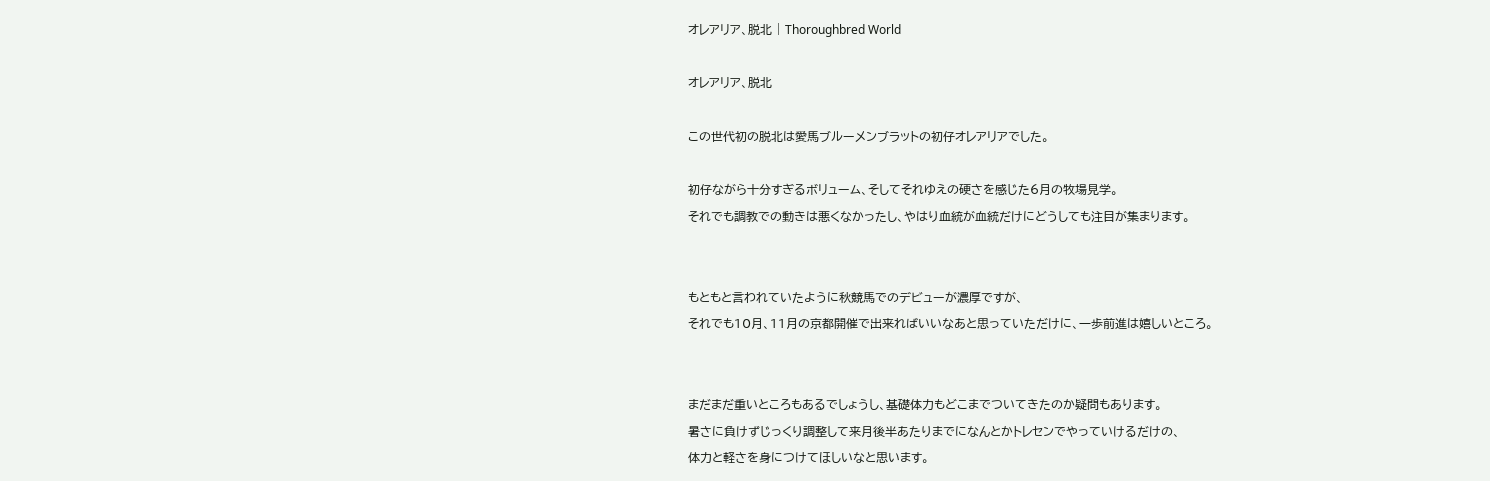オレアリア、脱北 | Thoroughbred World

オレアリア、脱北

この世代初の脱北は愛馬ブルーメンブラットの初仔オレアリアでした。

初仔ながら十分すぎるボリューム、そしてそれゆえの硬さを感じた6月の牧場見学。
それでも調教での動きは悪くなかったし、やはり血統が血統だけにどうしても注目が集まります。


もともと言われていたように秋競馬でのデビューが濃厚ですが、
それでも10月、11月の京都開催で出来ればいいなあと思っていただけに、一歩前進は嬉しいところ。


まだまだ重いところもあるでしょうし、基礎体力もどこまでついてきたのか疑問もあります。
暑さに負けずじっくり調整して来月後半あたりまでになんとかトレセンでやっていけるだけの、
体力と軽さを身につけてほしいなと思います。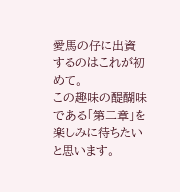愛馬の仔に出資するのはこれが初めて。
この趣味の醍醐味である「第二章」を楽しみに待ちたいと思います。